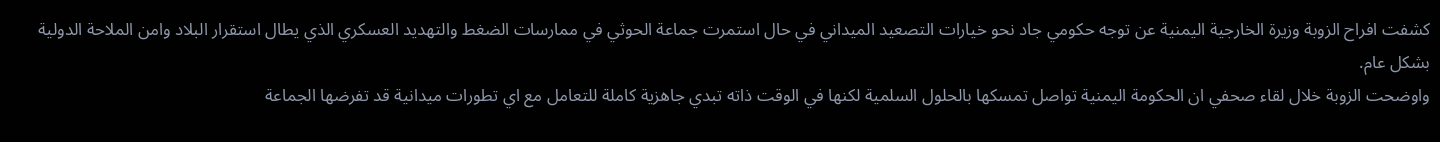كشفت افراح الزوبة وزيرة الخارجية اليمنية عن توجه حكومي جاد نحو خيارات التصعيد الميداني في حال استمرت جماعة الحوثي في ممارسات الضغط والتهديد العسكري الذي يطال استقرار البلاد وامن الملاحة الدولية بشكل عام.
واوضحت الزوبة خلال لقاء صحفي ان الحكومة اليمنية تواصل تمسكها بالحلول السلمية لكنها في الوقت ذاته تبدي جاهزية كاملة للتعامل مع اي تطورات ميدانية قد تفرضها الجماعة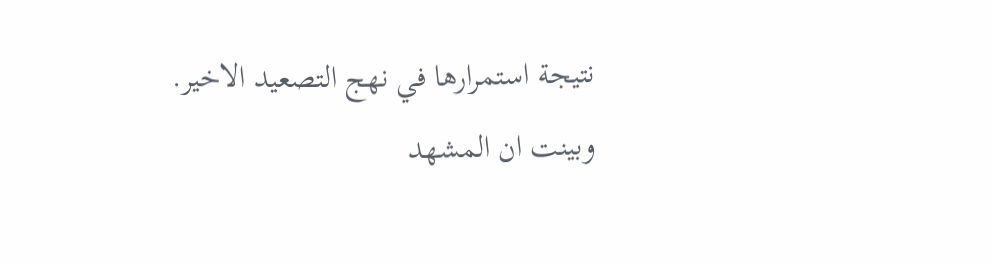نتيجة استمرارها في نهج التصعيد الاخير.
وبينت ان المشهد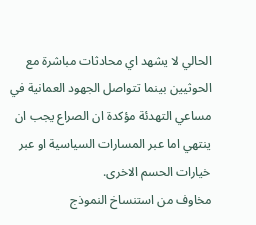الحالي لا يشهد اي محادثات مباشرة مع الحوثيين بينما تتواصل الجهود العمانية في مساعي التهدئة مؤكدة ان الصراع يجب ان ينتهي اما عبر المسارات السياسية او عبر خيارات الحسم الاخرى.
مخاوف من استنساخ النموذج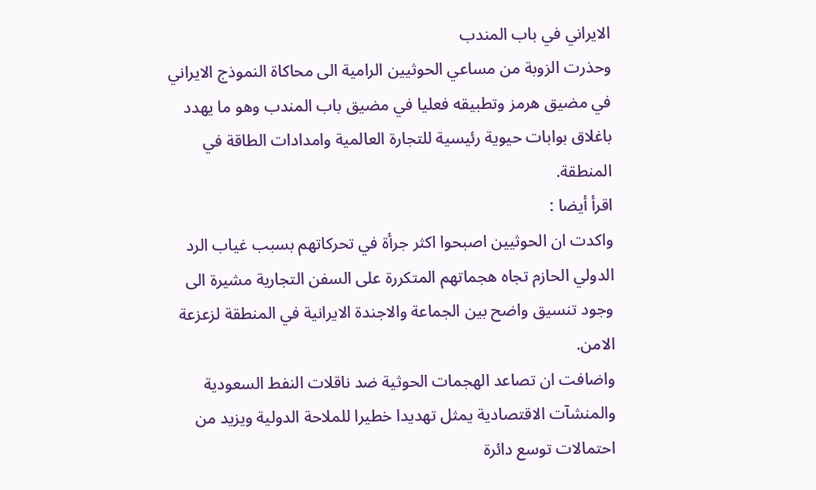الايراني في باب المندب
وحذرت الزوبة من مساعي الحوثيين الرامية الى محاكاة النموذج الايراني في مضيق هرمز وتطبيقه فعليا في مضيق باب المندب وهو ما يهدد باغلاق بوابات حيوية رئيسية للتجارة العالمية وامدادات الطاقة في المنطقة.
اقرأ أيضا :
واكدت ان الحوثيين اصبحوا اكثر جرأة في تحركاتهم بسبب غياب الرد الدولي الحازم تجاه هجماتهم المتكررة على السفن التجارية مشيرة الى وجود تنسيق واضح بين الجماعة والاجندة الايرانية في المنطقة لزعزعة الامن.
واضافت ان تصاعد الهجمات الحوثية ضد ناقلات النفط السعودية والمنشآت الاقتصادية يمثل تهديدا خطيرا للملاحة الدولية ويزيد من احتمالات توسع دائرة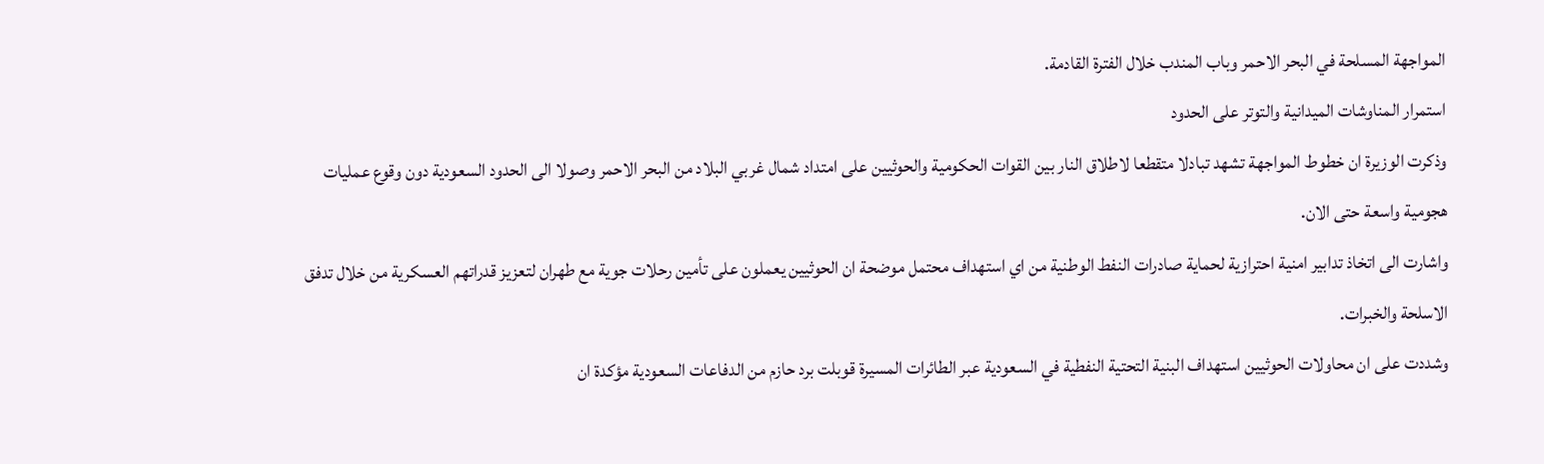المواجهة المسلحة في البحر الاحمر وباب المندب خلال الفترة القادمة.
استمرار المناوشات الميدانية والتوتر على الحدود
وذكرت الوزيرة ان خطوط المواجهة تشهد تبادلا متقطعا لاطلاق النار بين القوات الحكومية والحوثيين على امتداد شمال غربي البلاد من البحر الاحمر وصولا الى الحدود السعودية دون وقوع عمليات هجومية واسعة حتى الان.
واشارت الى اتخاذ تدابير امنية احترازية لحماية صادرات النفط الوطنية من اي استهداف محتمل موضحة ان الحوثيين يعملون على تأمين رحلات جوية مع طهران لتعزيز قدراتهم العسكرية من خلال تدفق الاسلحة والخبرات.
وشددت على ان محاولات الحوثيين استهداف البنية التحتية النفطية في السعودية عبر الطائرات المسيرة قوبلت برد حازم من الدفاعات السعودية مؤكدة ان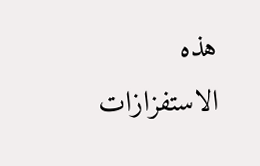هذه الاستفزازات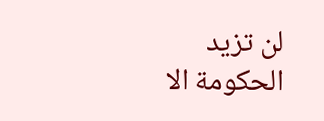لن تزيد الحكومة الا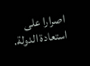اصرارا على استعادة الدولة.